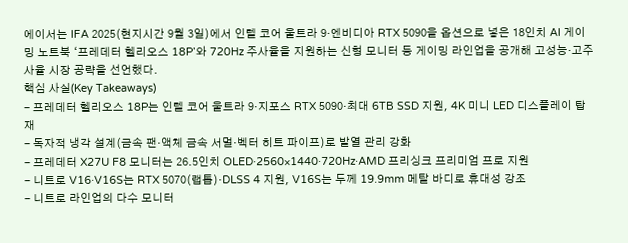에이서는 IFA 2025(현지시간 9월 3일)에서 인텔 코어 울트라 9·엔비디아 RTX 5090을 옵션으로 넣은 18인치 AI 게이밍 노트북 ‘프레데터 헬리오스 18P’와 720Hz 주사율을 지원하는 신형 모니터 등 게이밍 라인업을 공개해 고성능·고주사율 시장 공략을 선언했다.
핵심 사실(Key Takeaways)
- 프레데터 헬리오스 18P는 인텔 코어 울트라 9·지포스 RTX 5090·최대 6TB SSD 지원, 4K 미니 LED 디스플레이 탑재
- 독자적 냉각 설계(금속 팬·액체 금속 서멀·벡터 히트 파이프)로 발열 관리 강화
- 프레데터 X27U F8 모니터는 26.5인치 OLED·2560×1440·720Hz·AMD 프리싱크 프리미엄 프로 지원
- 니트로 V16·V16S는 RTX 5070(랩톱)·DLSS 4 지원, V16S는 두께 19.9mm 메탈 바디로 휴대성 강조
- 니트로 라인업의 다수 모니터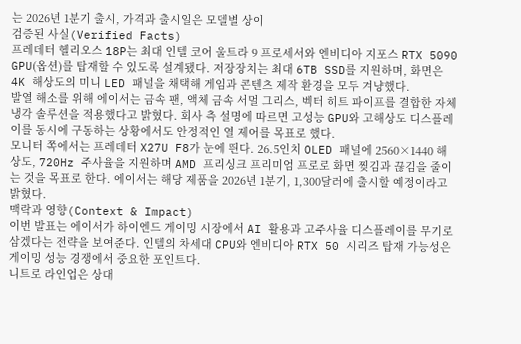는 2026년 1분기 출시, 가격과 출시일은 모델별 상이
검증된 사실(Verified Facts)
프레데터 헬리오스 18P는 최대 인텔 코어 울트라 9 프로세서와 엔비디아 지포스 RTX 5090 GPU(옵션)를 탑재할 수 있도록 설계됐다. 저장장치는 최대 6TB SSD를 지원하며, 화면은 4K 해상도의 미니 LED 패널을 채택해 게임과 콘텐츠 제작 환경을 모두 겨냥했다.
발열 해소를 위해 에이서는 금속 팬, 액체 금속 서멀 그리스, 벡터 히트 파이프를 결합한 자체 냉각 솔루션을 적용했다고 밝혔다. 회사 측 설명에 따르면 고성능 GPU와 고해상도 디스플레이를 동시에 구동하는 상황에서도 안정적인 열 제어를 목표로 했다.
모니터 쪽에서는 프레데터 X27U F8가 눈에 띈다. 26.5인치 OLED 패널에 2560×1440 해상도, 720Hz 주사율을 지원하며 AMD 프리싱크 프리미엄 프로로 화면 찢김과 끊김을 줄이는 것을 목표로 한다. 에이서는 해당 제품을 2026년 1분기, 1,300달러에 출시할 예정이라고 밝혔다.
맥락과 영향(Context & Impact)
이번 발표는 에이서가 하이엔드 게이밍 시장에서 AI 활용과 고주사율 디스플레이를 무기로 삼겠다는 전략을 보여준다. 인텔의 차세대 CPU와 엔비디아 RTX 50 시리즈 탑재 가능성은 게이밍 성능 경쟁에서 중요한 포인트다.
니트로 라인업은 상대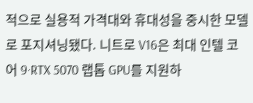적으로 실용적 가격대와 휴대성을 중시한 모델로 포지셔닝됐다. 니트로 V16은 최대 인텔 코어 9·RTX 5070 랩톱 GPU를 지원하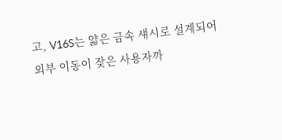고, V16S는 얇은 금속 섀시로 설계되어 외부 이동이 잦은 사용자까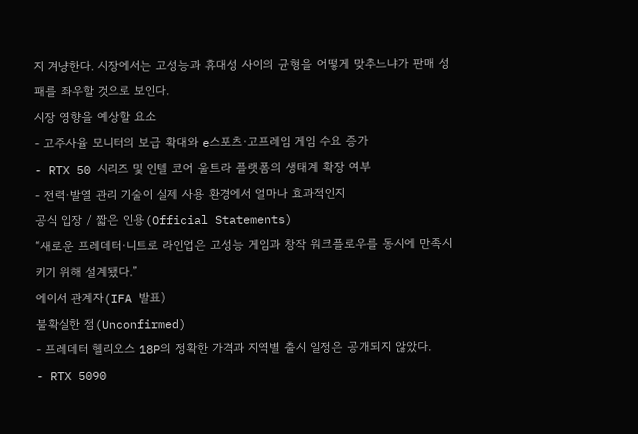지 겨냥한다. 시장에서는 고성능과 휴대성 사이의 균형을 어떻게 맞추느냐가 판매 성패를 좌우할 것으로 보인다.
시장 영향을 예상할 요소
- 고주사율 모니터의 보급 확대와 e스포츠·고프레임 게임 수요 증가
- RTX 50 시리즈 및 인텔 코어 울트라 플랫폼의 생태계 확장 여부
- 전력·발열 관리 기술이 실제 사용 환경에서 얼마나 효과적인지
공식 입장 / 짧은 인용(Official Statements)
“새로운 프레데터·니트로 라인업은 고성능 게임과 창작 워크플로우를 동시에 만족시키기 위해 설계됐다.”
에이서 관계자(IFA 발표)
불확실한 점(Unconfirmed)
- 프레데터 헬리오스 18P의 정확한 가격과 지역별 출시 일정은 공개되지 않았다.
- RTX 5090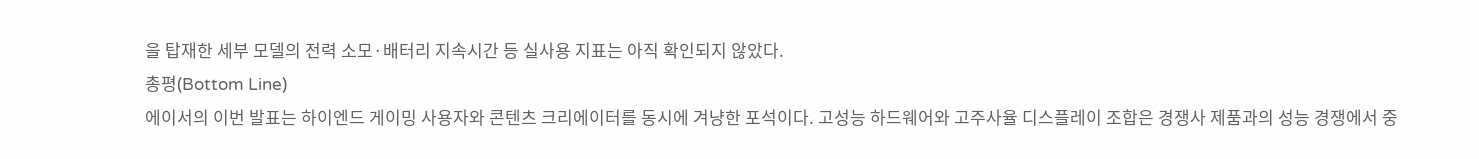을 탑재한 세부 모델의 전력 소모·배터리 지속시간 등 실사용 지표는 아직 확인되지 않았다.
총평(Bottom Line)
에이서의 이번 발표는 하이엔드 게이밍 사용자와 콘텐츠 크리에이터를 동시에 겨냥한 포석이다. 고성능 하드웨어와 고주사율 디스플레이 조합은 경쟁사 제품과의 성능 경쟁에서 중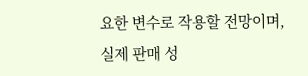요한 변수로 작용할 전망이며, 실제 판매 성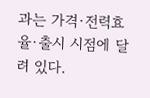과는 가격·전력효율·출시 시점에 달려 있다.